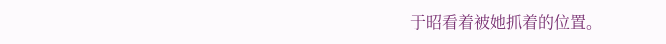于昭看着被她抓着的位置。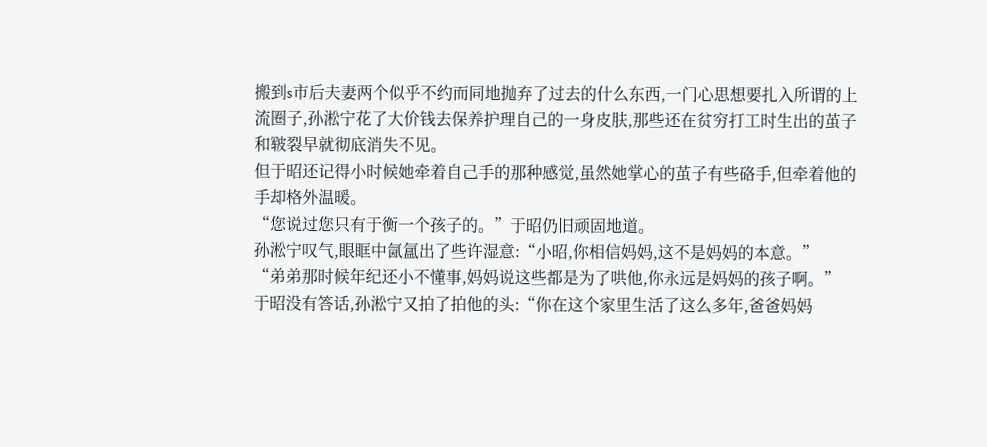搬到s市后夫妻两个似乎不约而同地抛弃了过去的什么东西,一门心思想要扎入所谓的上流圈子,孙淞宁花了大价钱去保养护理自己的一身皮肤,那些还在贫穷打工时生出的茧子和皲裂早就彻底消失不见。
但于昭还记得小时候她牵着自己手的那种感觉,虽然她掌心的茧子有些硌手,但牵着他的手却格外温暖。
“您说过您只有于衡一个孩子的。”于昭仍旧顽固地道。
孙淞宁叹气,眼眶中氤氲出了些许湿意:“小昭,你相信妈妈,这不是妈妈的本意。”
“弟弟那时候年纪还小不懂事,妈妈说这些都是为了哄他,你永远是妈妈的孩子啊。”
于昭没有答话,孙淞宁又拍了拍他的头:“你在这个家里生活了这么多年,爸爸妈妈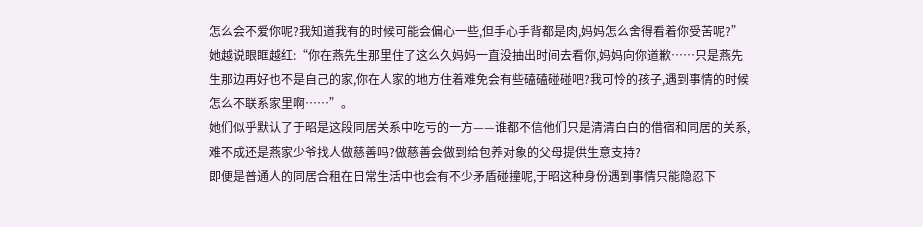怎么会不爱你呢?我知道我有的时候可能会偏心一些,但手心手背都是肉,妈妈怎么舍得看着你受苦呢?”
她越说眼眶越红:“你在燕先生那里住了这么久妈妈一直没抽出时间去看你,妈妈向你道歉……只是燕先生那边再好也不是自己的家,你在人家的地方住着难免会有些磕磕碰碰吧?我可怜的孩子,遇到事情的时候怎么不联系家里啊……”。
她们似乎默认了于昭是这段同居关系中吃亏的一方——谁都不信他们只是清清白白的借宿和同居的关系,难不成还是燕家少爷找人做慈善吗?做慈善会做到给包养对象的父母提供生意支持?
即便是普通人的同居合租在日常生活中也会有不少矛盾碰撞呢,于昭这种身份遇到事情只能隐忍下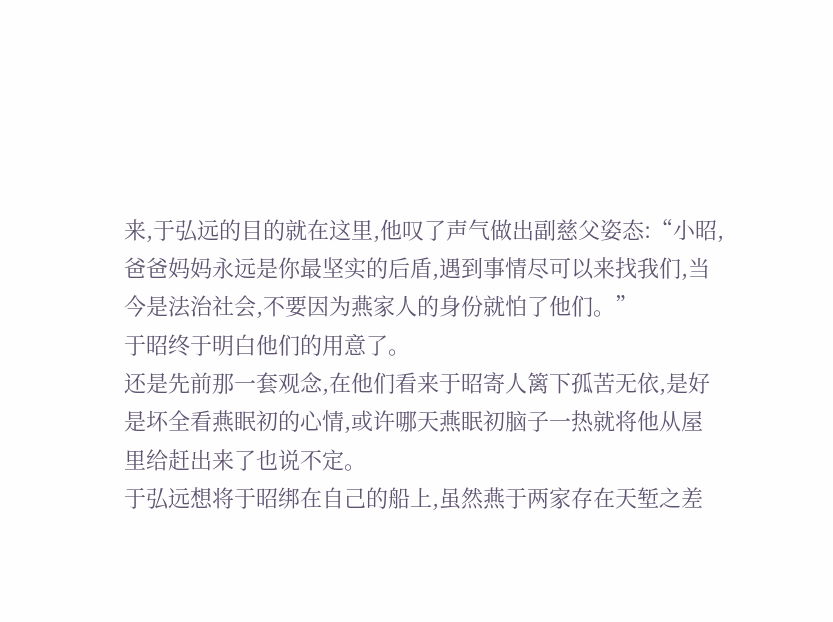来,于弘远的目的就在这里,他叹了声气做出副慈父姿态:“小昭,爸爸妈妈永远是你最坚实的后盾,遇到事情尽可以来找我们,当今是法治社会,不要因为燕家人的身份就怕了他们。”
于昭终于明白他们的用意了。
还是先前那一套观念,在他们看来于昭寄人篱下孤苦无依,是好是坏全看燕眠初的心情,或许哪天燕眠初脑子一热就将他从屋里给赶出来了也说不定。
于弘远想将于昭绑在自己的船上,虽然燕于两家存在天堑之差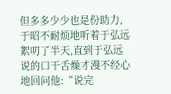但多多少少也是份助力,于昭不耐烦地听着于弘远絮叨了半天,直到于弘远说的口干舌燥才漫不经心地回问他:“说完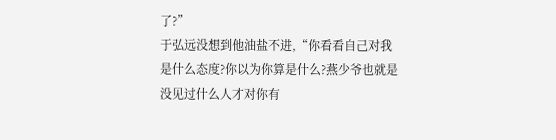了?”
于弘远没想到他油盐不进,“你看看自己对我是什么态度?你以为你算是什么?燕少爷也就是没见过什么人才对你有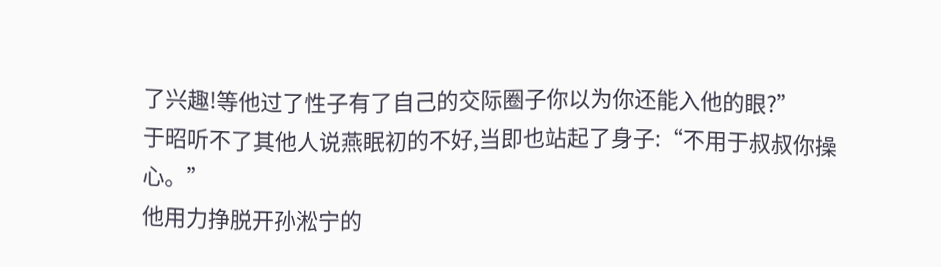了兴趣!等他过了性子有了自己的交际圈子你以为你还能入他的眼?”
于昭听不了其他人说燕眠初的不好,当即也站起了身子:“不用于叔叔你操心。”
他用力挣脱开孙淞宁的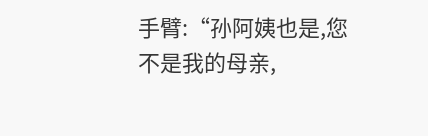手臂:“孙阿姨也是,您不是我的母亲,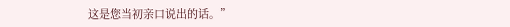这是您当初亲口说出的话。”